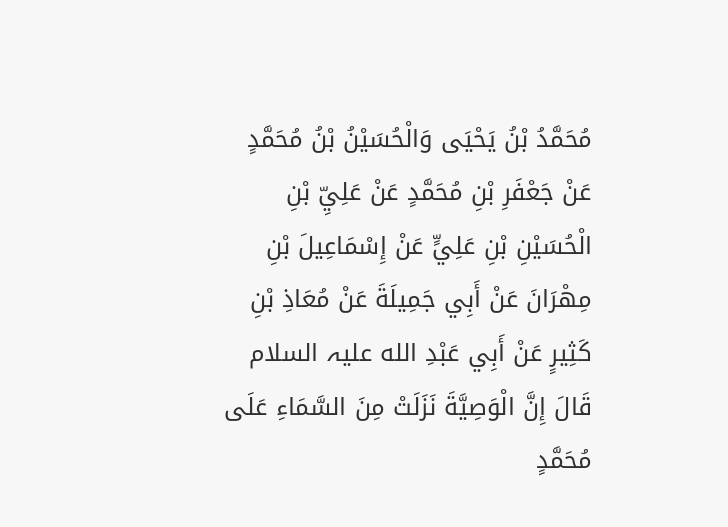مُحَمَّدُ بْنُ يَحْيَى وَالْحُسَيْنُ بْنُ مُحَمَّدٍ عَنْ جَعْفَرِ بْنِ مُحَمَّدٍ عَنْ عَلِيِّ بْنِ الْحُسَيْنِ بْنِ عَلِيٍّ عَنْ إِسْمَاعِيلَ بْنِ مِهْرَانَ عَنْ أَبِي جَمِيلَةَ عَنْ مُعَاذِ بْنِ كَثِيرٍ عَنْ أَبِي عَبْدِ الله علیہ السلام قَالَ إِنَّ الْوَصِيَّةَ نَزَلَتْ مِنَ السَّمَاءِ عَلَى مُحَمَّدٍ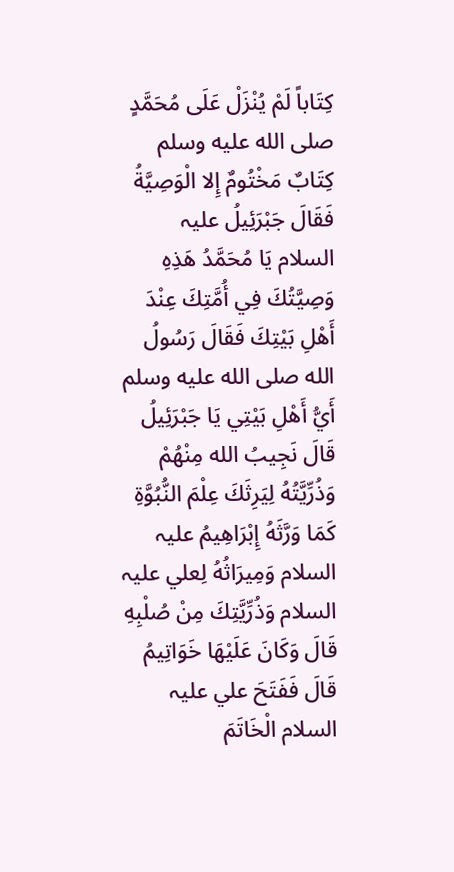كِتَاباً لَمْ يُنْزَلْ عَلَى مُحَمَّدٍ صلى الله عليه وسلم كِتَابٌ مَخْتُومٌ إِلا الْوَصِيَّةُ فَقَالَ جَبْرَئِيلُ علیہ السلام يَا مُحَمَّدُ هَذِهِ وَصِيَّتُكَ فِي أُمَّتِكَ عِنْدَ أَهْلِ بَيْتِكَ فَقَالَ رَسُولُ الله صلى الله عليه وسلم أَيُّ أَهْلِ بَيْتِي يَا جَبْرَئِيلُ قَالَ نَجِيبُ الله مِنْهُمْ وَذُرِّيَّتُهُ لِيَرِثَكَ عِلْمَ النُّبُوَّةِ كَمَا وَرَّثَهُ إِبْرَاهِيمُ علیہ السلام وَمِيرَاثُهُ لِعلي علیہ السلام وَذُرِّيَّتِكَ مِنْ صُلْبِهِ قَالَ وَكَانَ عَلَيْهَا خَوَاتِيمُ قَالَ فَفَتَحَ علي علیہ السلام الْخَاتَمَ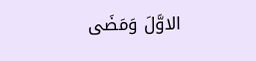الاوَّلَ وَمَضَى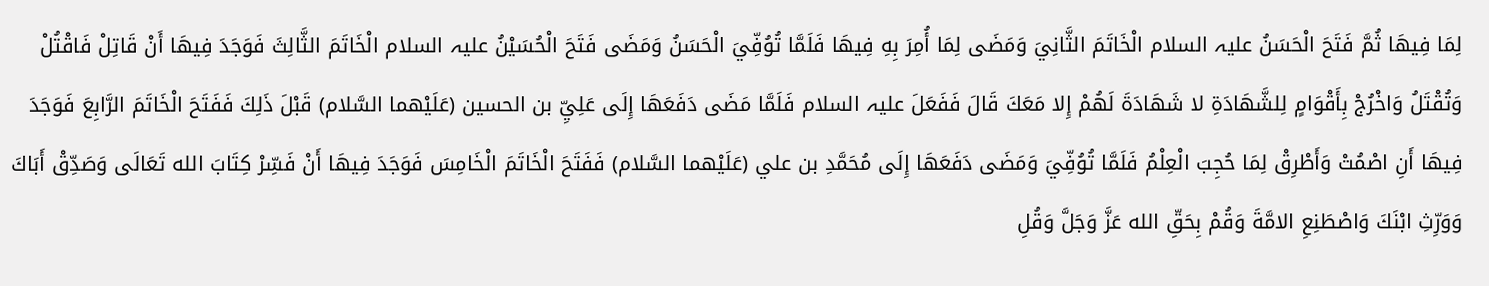لِمَا فِيهَا ثُمَّ فَتَحَ الْحَسَنُ علیہ السلام الْخَاتَمَ الثَّانِيَ وَمَضَى لِمَا أُمِرَ بِهِ فِيهَا فَلَمَّا تُوُفِّيَ الْحَسَنُ وَمَضَى فَتَحَ الْحُسَيْنُ علیہ السلام الْخَاتَمَ الثَّالِثَ فَوَجَدَ فِيهَا أَنْ قَاتِلْ فَاقْتُلْ وَتُقْتَلُ وَاخْرُجْ بِأَقْوَامٍ لِلشَّهَادَةِ لا شَهَادَةَ لَهُمْ إِلا مَعَكَ قَالَ فَفَعَلَ علیہ السلام فَلَمَّا مَضَى دَفَعَهَا إِلَى عَلِيِّ بن الحسين (عَلَيْهما السَّلام) قَبْلَ ذَلِكَ فَفَتَحَ الْخَاتَمَ الرَّابِعَ فَوَجَدَ فِيهَا أَنِ اصْمُتْ وَأَطْرِقْ لِمَا حُجِبَ الْعِلْمُ فَلَمَّا تُوُفِّيَ وَمَضَى دَفَعَهَا إِلَى مُحَمَّدِ بن علي (عَلَيْهما السَّلام) فَفَتَحَ الْخَاتَمَ الْخَامِسَ فَوَجَدَ فِيهَا أَنْ فَسِّرْ كِتَابَ الله تَعَالَى وَصَدِّقْ أَبَاكَ وَوَرِّثِ ابْنَكَ وَاصْطَنِعِ الامَّةَ وَقُمْ بِحَقِّ الله عَزَّ وَجَلَّ وَقُلِ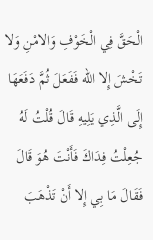الْحَقَّ فِي الْخَوْفِ وَالامْنِ وَلا تَخْشَ إِلا الله فَفَعَلَ ثُمَّ دَفَعَهَا إِلَى الَّذِي يَلِيهِ قَالَ قُلْتُ لَهُ جُعِلْتُ فِدَاكَ فَأَنْتَ هُوَ قَالَ فَقَالَ مَا بِي إِلا أَنْ تَذْهَبَ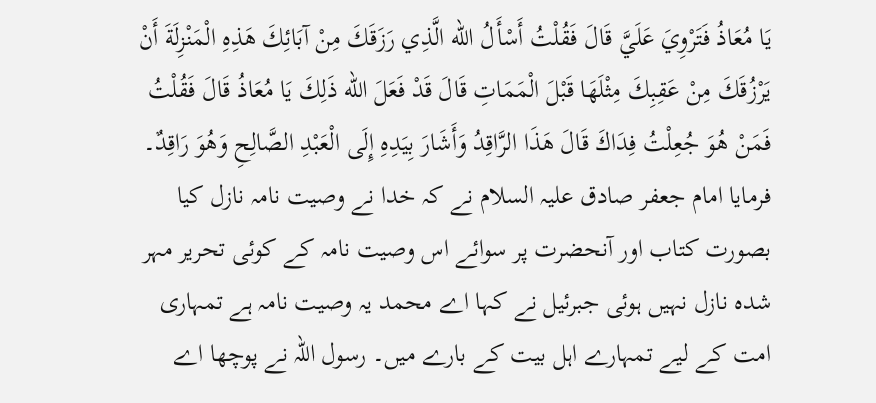يَا مُعَاذُ فَتَرْوِيَ عَلَيَّ قَالَ فَقُلْتُ أَسْأَلُ الله الَّذِي رَزَقَكَ مِنْ آبَائِكَ هَذِهِ الْمَنْزِلَةَ أَنْ يَرْزُقَكَ مِنْ عَقِبِكَ مِثْلَهَا قَبْلَ الْمَمَاتِ قَالَ قَدْ فَعَلَ الله ذَلِكَ يَا مُعَاذُ قَالَ فَقُلْتُ فَمَنْ هُوَ جُعِلْتُ فِدَاكَ قَالَ هَذَا الرَّاقِدُ وَأَشَارَ بِيَدِهِ إِلَى الْعَبْدِ الصَّالِحِ وَهُوَ رَاقِدٌ۔
فرمایا امام جعفر صادق علیہ السلام نے کہ خدا نے وصیت نامہ نازل کیا بصورت کتاب اور آنحضرت پر سوائے اس وصیت نامہ کے کوئی تحریر مہر شدہ نازل نہیں ہوئی جبرئیل نے کہا اے محمد یہ وصیت نامہ ہے تمہاری امت کے لیے تمہارے اہل بیت کے بارے میں۔ رسول اللہ نے پوچھا اے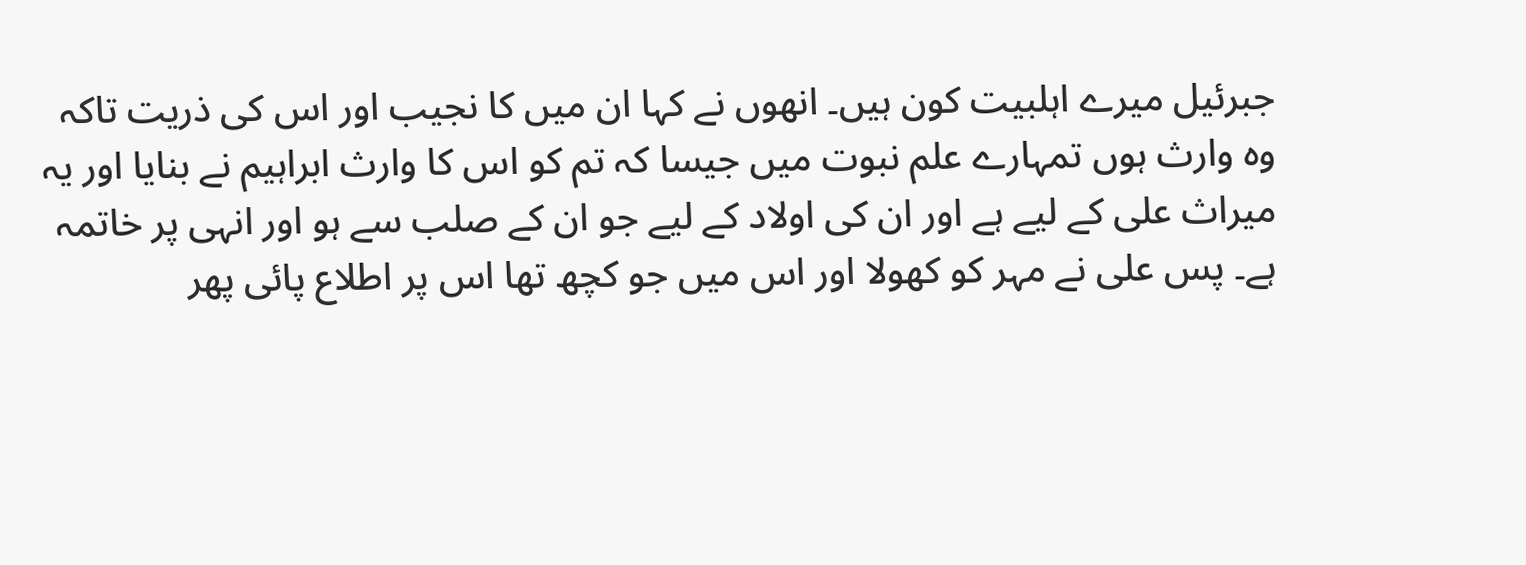جبرئیل میرے اہلبیت کون ہیں۔ انھوں نے کہا ان میں کا نجیب اور اس کی ذریت تاکہ وہ وارث ہوں تمہارے علم نبوت میں جیسا کہ تم کو اس کا وارث ابراہیم نے بنایا اور یہ میراث علی کے لیے ہے اور ان کی اولاد کے لیے جو ان کے صلب سے ہو اور انہی پر خاتمہ ہے۔ پس علی نے مہر کو کھولا اور اس میں جو کچھ تھا اس پر اطلاع پائی پھر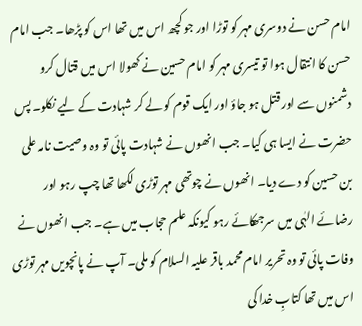امام حسن نے دوسری مہر کو توڑا اور جو کچھ اس میں تھا اس کو پڑھا۔ جب امام حسن کا انتقال ہوا تو تیسری مہر کو امام حسین نے کھولا اس میں قتال کرو دشمنوں سے اور قتل ہو جاؤ اور ایک قوم کو لے کر شہادت کے لیے نکلو۔ پس حضرت نے ایسا ہی کیا۔ جب انھوں نے شہادت پائی تو وہ وصیت نامہ علی بن حسین کو دے دیا۔ انھوں نے چوتھی مہر توڑی لکھا تھا چپ رہو اور رضائے الہٰی میں سرجھکائے رہو کیونکہ علم حجاب میں ہے۔ جب انھوں نے وفات پائی تو وہ تحریر امام محمد باقر علیہ السلام کو ملی۔ آپ نے پانچویں مہر توڑی اس میں تھا کتابِ خدا کی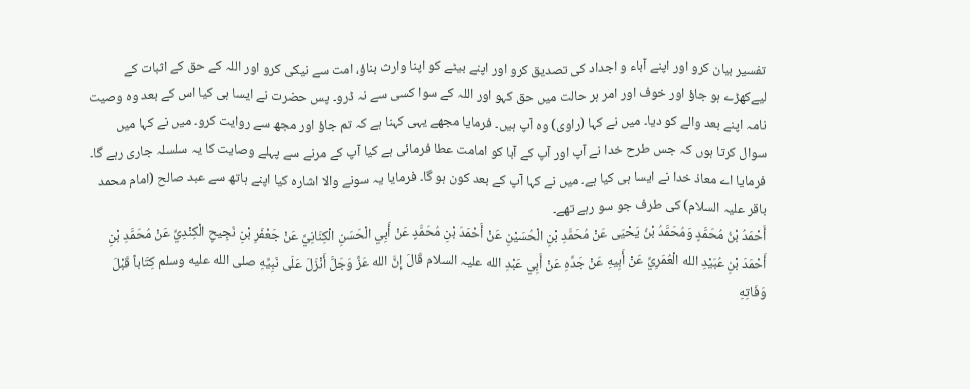تفسیر بیان کرو اور اپنے آباء و اجداد کی تصدیق کرو اور اپنے بیٹے کو اپنا وارث بناؤ، امت سے نیکی کرو اور اللہ کے حق کے اثبات کے لیےکھڑے ہو جاؤ اور خوف اور امر ہر حالت میں حق کہو اور اللہ کے سوا کسی سے نہ ڈرو۔ پس حضرت نے ایسا ہی کیا اس کے بعد وہ وصیت نامہ اپنے بعد والے کو دیا۔ میں نے کہا (راوی) وہ آپ ہیں۔ فرمایا مجھے یہی کہنا ہے کہ تم جاؤ اور مجھ سے روایت کرو۔ میں نے کہا میں سوال کرتا ہوں کہ جس طرح خدا نے آپ اور آپ کے آبا کو امامت عطا فرمائی ہے کیا آپ کے مرنے سے پہلے وصایت کا یہ سلسلہ جاری رہے گا۔ فرمایا اے معاذ خدا نے ایسا ہی کیا ہے۔ میں نے کہا آپ کے بعد کون ہو گا۔ فرمایا یہ سونے والا اشارہ کیا اپنے ہاتھ سے عبد صالح (امام محمد باقر علیہ السلام) کی طرف جو سو رہے تھے۔
أَحْمَدُ بْنُ مُحَمَّدٍ وَمُحَمَّدُ بْنُ يَحْيَى عَنْ مُحَمَّدِ بْنِ الْحُسَيْنِ عَنْ أَحْمَدَ بْنِ مُحَمَّدٍ عَنْ أَبِي الْحَسَنِ الْكِنَانِيِّ عَنْ جَعْفَرِ بْنِ نَجِيحٍ الْكِنْدِيِّ عَنْ مُحَمَّدِ بْنِ أَحْمَدَ بْنِ عُبَيْدِ الله الْعُمَرِيِّ عَنْ أَبِيهِ عَنْ جَدِّهِ عَنْ أَبِي عَبْدِ الله علیہ السلام قَالَ إِنَّ الله عَزَّ وَجَلَّ أَنْزَلَ عَلَى نَبِيِّهِ صلى الله عليه وسلم كِتَاباً قَبْلَ وَفَاتِهِ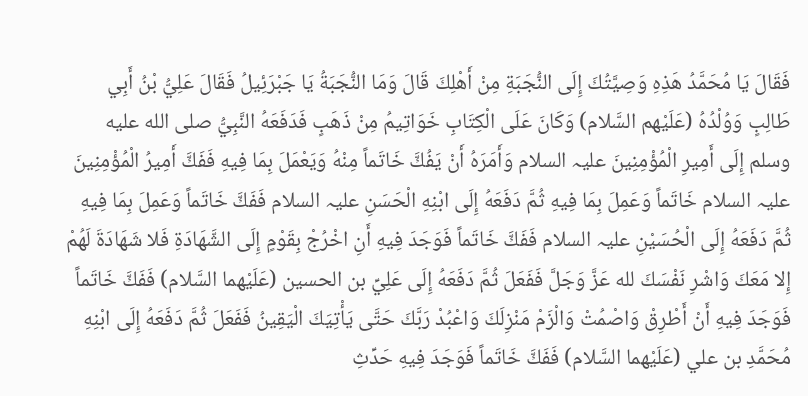فَقَالَ يَا مُحَمَّدُ هَذِهِ وَصِيَّتُكَ إِلَى النُّجَبَةِ مِنْ أَهْلِكَ قَالَ وَمَا النُّجَبَةُ يَا جَبْرَئِيلُ فَقَالَ عَلِيُّ بْنُ أَبِي طَالِبٍ وَوُلْدُهُ (عَلَيْهم السَّلام) وَكَانَ عَلَى الْكِتَابِ خَوَاتِيمُ مِنْ ذَهَبٍ فَدَفَعَهُ النَّبِيُّ صلى الله عليه وسلم إِلَى أَمِيرِ الْمُؤْمِنِينَ علیہ السلام وَأَمَرَهُ أَنْ يَفُكَّ خَاتَماً مِنْهُ وَيَعْمَلَ بِمَا فِيهِ فَفَكَّ أَمِيرُ الْمُؤْمِنِينَ علیہ السلام خَاتَماً وَعَمِلَ بِمَا فِيهِ ثُمَّ دَفَعَهُ إِلَى ابْنِهِ الْحَسَنِ علیہ السلام فَفَكَّ خَاتَماً وَعَمِلَ بِمَا فِيهِ ثُمَّ دَفَعَهُ إِلَى الْحُسَيْنِ علیہ السلام فَفَكَّ خَاتَماً فَوَجَدَ فِيهِ أَنِ اخْرُجْ بِقَوْمٍ إِلَى الشَّهَادَةِ فَلا شَهَادَةَ لَهُمْ إِلا مَعَكَ وَاشْرِ نَفْسَكَ لله عَزَّ وَجَلَّ فَفَعَلَ ثُمَّ دَفَعَهُ إِلَى عَلِيِّ بن الحسين (عَلَيْهما السَّلام) فَفَكَّ خَاتَماً فَوَجَدَ فِيهِ أَنْ أَطْرِقْ وَاصْمُتْ وَالْزَمْ مَنْزِلَكَ وَاعْبُدْ رَبَّكَ حَتَّى يَأْتِيَكَ الْيَقِينُ فَفَعَلَ ثُمَّ دَفَعَهُ إِلَى ابْنِهِ مُحَمَّدِ بن علي (عَلَيْهما السَّلام) فَفَكَّ خَاتَماً فَوَجَدَ فِيهِ حَدِّثِ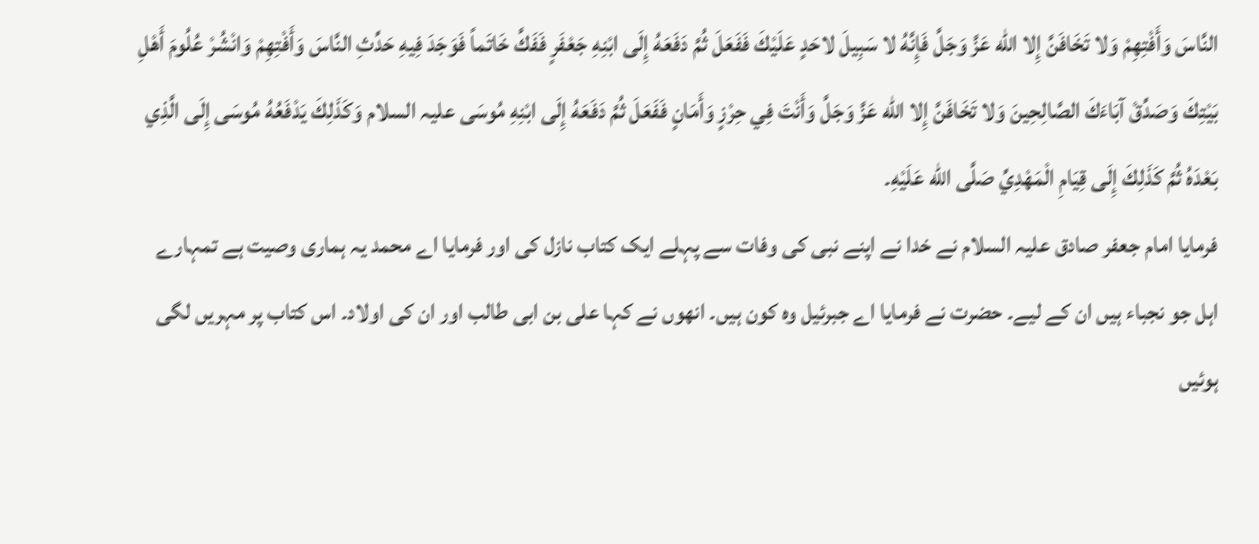النَّاسَ وَأَفْتِهِمْ وَلا تَخَافَنَّ إِلا الله عَزَّ وَجَلَّ فَإِنَّهُ لا سَبِيلَ لاحَدٍ عَلَيْكَ فَفَعَلَ ثُمَّ دَفَعَهُ إِلَى ابْنِهِ جَعْفَرٍ فَفَكَّ خَاتَماً فَوَجَدَ فِيهِ حَدِّثِ النَّاسَ وَأَفْتِهِمْ وَانْشُرْ عُلُومَ أَهْلِ بَيْتِكَ وَصَدِّقْ آبَاءَكَ الصَّالِحِينَ وَلا تَخَافَنَّ إِلا الله عَزَّ وَجَلَّ وَأَنْتَ فِي حِرْزٍ وَأَمَانٍ فَفَعَلَ ثُمَّ دَفَعَهُ إِلَى ابْنِهِ مُوسَى علیہ السلام وَكَذَلِكَ يَدْفَعُهُ مُوسَى إِلَى الَّذِي بَعْدَهُ ثُمَّ كَذَلِكَ إِلَى قِيَامِ الْمَهْدِيِّ صَلَّى الله عَلَيْهِ۔
فرمایا امام جعفر صادق علیہ السلام نے خدا نے اپنے نبی کی وفات سے پہلے ایک کتاب نازل کی اور فرمایا اے محمد یہ ہماری وصیت ہے تمہارے اہل جو نجباء ہیں ان کے لیے۔ حضرت نے فرمایا اے جبرئیل وہ کون ہیں۔ انھوں نے کہا علی بن ابی طالب اور ان کی اولاد۔ اس کتاب پر مہریں لگی ہوئیں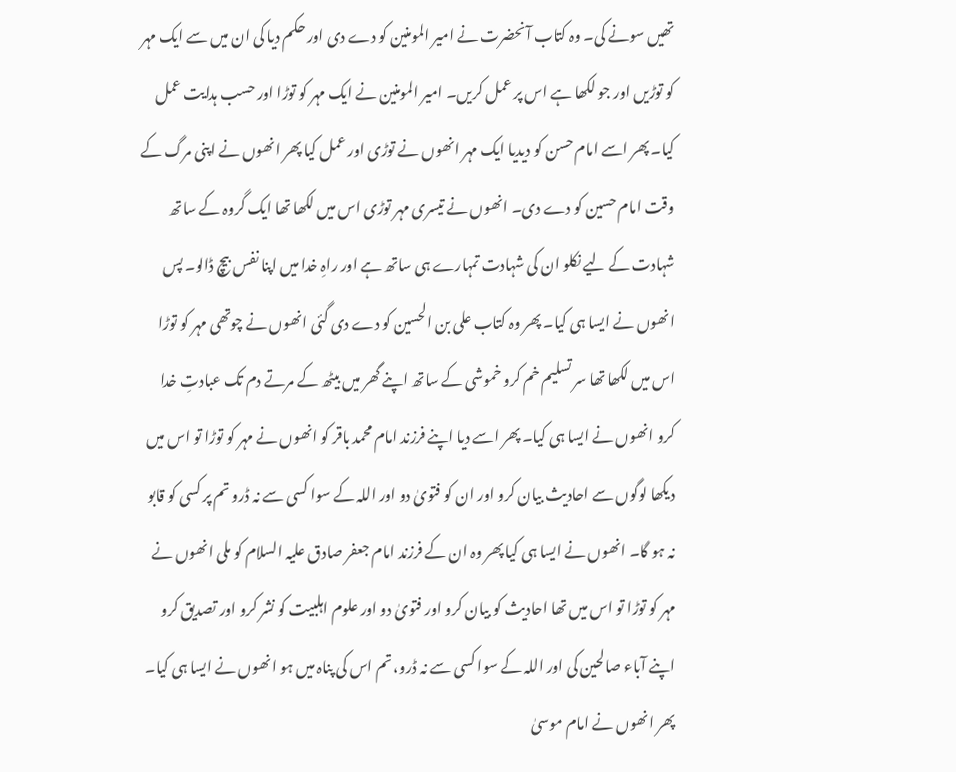تھیں سونے کی۔ وہ کتاب آنحضرت نے امیر المومنین کو دے دی اور حکم دیا کی ان میں سے ایک مہر کو توڑیں اور جو لکھا ہے اس پر عمل کریں۔ امیر المومنین نے ایک مہر کو توڑا اور حسب ہدایت عمل کیا۔ پھر اسے امام حسن کو دیدیا ایک مہر انھوں نے توڑی اور عمل کیا پھر انھوں نے اپنی مرگ کے وقت امام حسین کو دے دی۔ انھوں نے تیسری مہر توڑی اس میں لکھا تھا ایک گروہ کے ساتھ شہادت کے لیے نکلو ان کی شہادت تمہارے ہی ساتھ ہے اور راہِ خدا میں اپنا نفس بیچ ڈالو۔ پس انھوں نے ایسا ہی کیا۔ پھر وہ کتاب علی بن الحسین کو دے دی گئی انھوں نے چوتھی مہر کو توڑا اس میں لکھا تھا سر تسلیم خم کرو خموشی کے ساتھ اپنے گھر میں بیٹھ کے مرتے دم تک عبادتِ خدا کرو انھوں نے ایسا ہی کیا۔ پھر اسے دیا اپنے فرزند امام محمد باقر کو انھوں نے مہر کو توڑا تو اس میں دیکھا لوگوں سے احادیث بیان کرو اور ان کو فتویٰ دو اور اللہ کے سوا کسی سے نہ ڈرو تم پر کسی کو قابو نہ ہو گا۔ انھوں نے ایسا ہی کیا پھر وہ ان کے فرزند امام جعفر صادق علیہ السلام کو ملی انھوں نے مہر کو توڑا تو اس میں تھا احادیث کو بیان کرو اور فتویٰ دو اور علوم اہلبیت کو نشر کرو اور تصدیق کرو اپنے آباء صالحین کی اور اللہ کے سوا کسی سے نہ ڈرو، تم اس کی پناہ میں ہو انھوں نے ایسا ہی کیا۔ پھر انھوں نے امام موسیٰ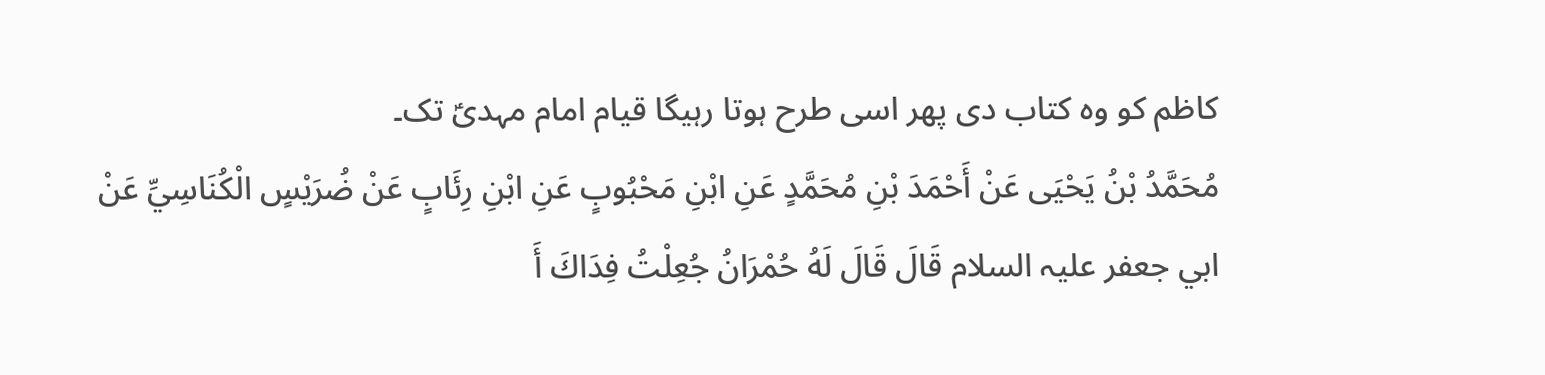کاظم کو وہ کتاب دی پھر اسی طرح ہوتا رہیگا قیام امام مہدیؑ تک۔
مُحَمَّدُ بْنُ يَحْيَى عَنْ أَحْمَدَ بْنِ مُحَمَّدٍ عَنِ ابْنِ مَحْبُوبٍ عَنِ ابْنِ رِئَابٍ عَنْ ضُرَيْسٍ الْكُنَاسِيِّ عَنْ ابي جعفر علیہ السلام قَالَ قَالَ لَهُ حُمْرَانُ جُعِلْتُ فِدَاكَ أَ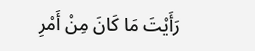رَأَيْتَ مَا كَانَ مِنْ أَمْرِ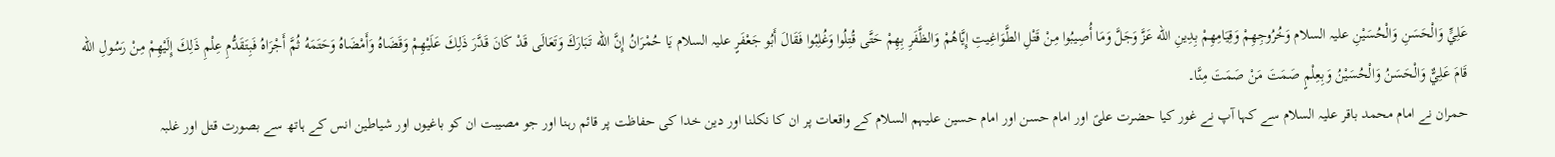عَلِيٍّ وَالْحَسَنِ وَالْحُسَيْنِ علیہ السلام وَخُرُوجِهِمْ وَقِيَامِهِمْ بِدِينِ الله عَزَّ وَجَلَّ وَمَا أُصِيبُوا مِنْ قَتْلِ الطَّوَاغِيتِ إِيَّاهُمْ وَالظَّفَرِ بِهِمْ حَتَّى قُتِلُوا وَغُلِبُوا فَقَالَ أَبُو جَعْفَرٍ علیہ السلام يَا حُمْرَانُ إِنَّ الله تَبَارَكَ وَتَعَالَى قَدْ كَانَ قَدَّرَ ذَلِكَ عَلَيْهِمْ وَقَضَاهُ وَأَمْضَاهُ وَحَتَمَهُ ثُمَّ أَجْرَاهُ فَبِتَقَدُّمِ عِلْمِ ذَلِكَ إِلَيْهِمْ مِنْ رَسُولِ الله قَامَ عَلِيٌّ وَالْحَسَنُ وَالْحُسَيْنُ وَبِعِلْمٍ صَمَتَ مَنْ صَمَتَ مِنَّا۔
حمران نے امام محمد باقر علیہ السلام سے کہا آپ نے غور کیا حضرت علیؑ اور امام حسن اور امام حسین علیہم السلام کے واقعات پر ان کا نکلنا اور دین خدا کی حفاظت پر قائم رہنا اور جو مصیبت ان کو باغیوں اور شیاطین انس کے ہاتھ سے بصورت قتل اور غلبہ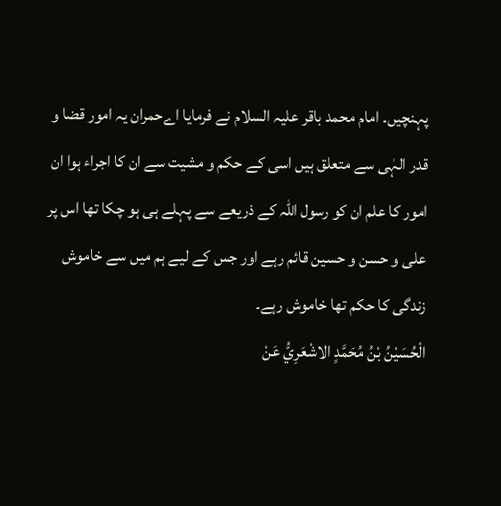پہنچیں۔ امام محمد باقر علیہ السلام نے فرمایا اےحمران یہ امور قضا و قدر الہٰی سے متعلق ہیں اسی کے حکم و مشیت سے ان کا اجراء ہوا ان امور کا علم ان کو رسول اللہ کے ذریعے سے پہلے ہی ہو چکا تھا اس پر علی و حسن و حسین قائم رہے اور جس کے لیے ہم میں سے خاموش زندگی کا حکم تھا خاموش رہے۔
الْحُسَيْنُ بْنُ مُحَمَّدٍ الاشْعَرِيُّ عَنْ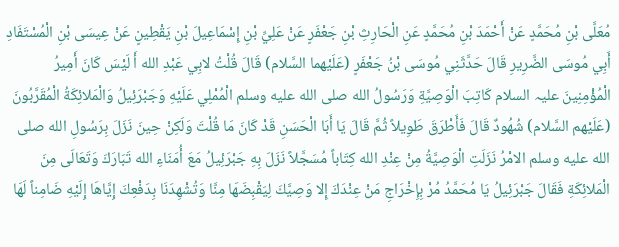مُعَلَّى بْنِ مُحَمَّدٍ عَنْ أَحْمَدَ بْنِ مُحَمَّدٍ عَنِ الْحَارِثِ بْنِ جَعْفَرٍ عَنْ عَلِيِّ بْنِ إِسْمَاعِيلَ بْنِ يَقْطِينٍ عَنْ عِيسَى بْنِ الْمُسْتَفَادِ أَبِي مُوسَى الضَّرِيرِ قَالَ حَدَّثَنِي مُوسَى بْنُ جَعْفَرٍ (عَلَيْهما السَّلام) قَالَ قُلْتُ لابِي عَبْدِ الله أَ لَيْسَ كَانَ أَمِيرُ الْمُؤْمِنِينَ علیہ السلام كَاتِبَ الْوَصِيَّةِ وَرَسُولُ الله صلى الله عليه وسلم الْمُمْلِي عَلَيْهِ وَجَبْرَئِيلُ وَالْمَلائِكَةُ الْمُقَرَّبُونَ (عَلَيْهم السَّلام) شُهُودٌ قَالَ فَأَطْرَقَ طَوِيلاً ثُمَّ قَالَ يَا أَبَا الْحَسَنِ قَدْ كَانَ مَا قُلْتَ وَلَكِنْ حِينَ نَزَلَ بِرَسُولِ الله صلى الله عليه وسلم الامْرُ نَزَلَتِ الْوَصِيَّةُ مِنْ عِنْدِ الله كِتَاباً مُسَجَّلاً نَزَلَ بِهِ جَبْرَئِيلُ مَعَ أُمَنَاءِ الله تَبَارَكَ وَتَعَالَى مِنَ الْمَلائِكَةِ فَقَالَ جَبْرَئِيلُ يَا مُحَمَّدُ مُرْ بِإِخْرَاجِ مَنْ عِنْدَكَ إِلا وَصِيَّكَ لِيَقْبِضَهَا مِنَّا وَتُشْهِدَنَا بِدَفْعِكَ إِيَّاهَا إِلَيْهِ ضَامِناً لَهَا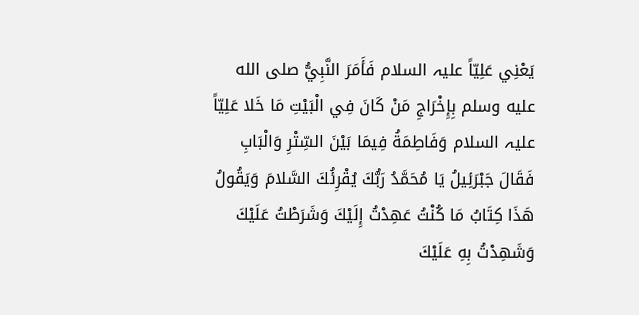يَعْنِي عَلِيّاً علیہ السلام فَأَمَرَ النَّبِيُّ صلى الله عليه وسلم بِإِخْرَاجِ مَنْ كَانَ فِي الْبَيْتِ مَا خَلا عَلِيّاً علیہ السلام وَفَاطِمَةُ فِيمَا بَيْنَ السِّتْرِ وَالْبَابِ فَقَالَ جَبْرَئِيلُ يَا مُحَمَّدُ رَبُّكَ يُقْرِئُكَ السَّلامَ وَيَقُولُ هَذَا كِتَابُ مَا كُنْتُ عَهِدْتُ إِلَيْكَ وَشَرَطْتُ عَلَيْكَ وَشَهِدْتُ بِهِ عَلَيْكَ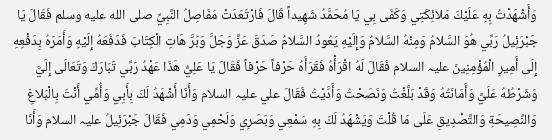وَأَشْهَدْتُ بِهِ عَلَيْكَ مَلائِكَتِي وَكَفَى بِي يَا مُحَمَّدُ شَهِيداً قَالَ فَارْتَعَدَتْ مَفَاصِلُ النَّبِيِّ صلى الله عليه وسلم فَقَالَ يَا جَبْرَئِيلُ رَبِّي هُوَ السَّلامُ وَمِنْهُ السَّلامُ وَإِلَيْهِ يَعُودُ السَّلامُ صَدَقَ عَزَّ وَجَلَّ وَبَرَّ هَاتِ الْكِتَابَ فَدَفَعَهُ إِلَيْهِ وَأَمَرَهُ بِدَفْعِهِ إِلَى أَمِيرِ الْمُؤْمِنِينَ علیہ السلام فَقَالَ لَهُ اقْرَأْهُ فَقَرَأَهُ حَرْفاً حَرْفاً فَقَالَ يَا عَلِيُّ هَذَا عَهْدُ رَبِّي تَبَارَكَ وَتَعَالَى إِلَيَّ وَشَرْطُهُ عَلَيَّ وَأَمَانَتُهُ وَقَدْ بَلَّغْتُ وَنَصَحْتُ وَأَدَّيْتُ فَقَالَ علي علیہ السلام وَأَنَا أَشْهَدُ لَكَ بِأَبِي وَأُمِّي أَنْتَ بِالْبَلاغِ وَالنَّصِيحَةِ وَالتَّصْدِيقِ عَلَى مَا قُلْتَ وَيَشْهَدُ لَكَ بِهِ سَمْعِي وَبَصَرِي وَلَحْمِي وَدَمِي فَقَالَ جَبْرَئِيلُ علیہ السلام وَأَنَا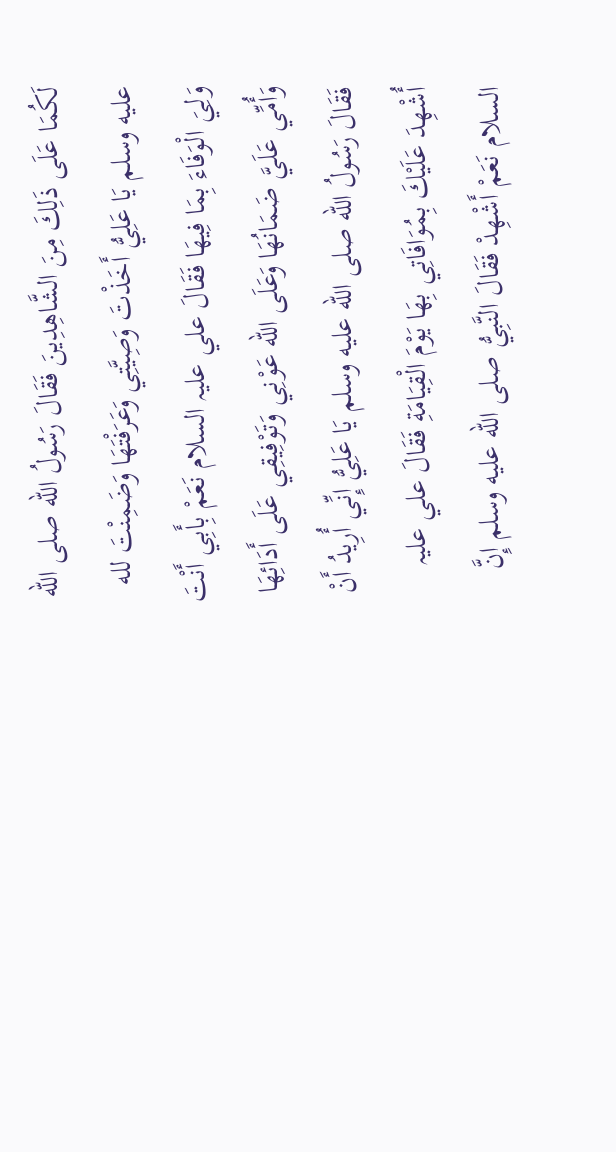لَكُمَا عَلَى ذَلِكَ مِنَ الشَّاهِدِينَ فَقَالَ رَسُولُ الله صلى الله عليه وسلم يَا عَلِيُّ أَخَذْتَ وَصِيَّتِي وَعَرَفْتَهَا وَضَمِنْتَ لله وَلِيَ الْوَفَاءَ بِمَا فِيهَا فَقَالَ علي علیہ السلام نَعَمْ بِأَبِي أَنْتَ وَأُمِّي عَلَيَّ ضَمَانُهَا وَعَلَى الله عَوْنِي وَتَوْفِيقِي عَلَى أَدَائِهَا فَقَالَ رَسُولُ الله صلى الله عليه وسلم يَا عَلِيُّ إِنِّي أُرِيدُ أَنْ أُشْهِدَ عَلَيْكَ بِمُوَافَاتِي بِهَا يَوْمَ الْقِيَامَةِ فَقَالَ علي علیہ السلام نَعَمْ أَشْهِدْ فَقَالَ النَّبِيُّ صلى الله عليه وسلم إِنَّ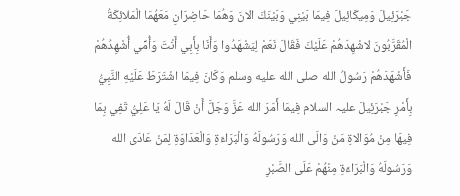جَبْرَئِيلَ وَمِيكَائِيلَ فِيمَا بَيْنِي وَبَيْنَكَ الانَ وَهُمَا حَاضِرَانِ مَعَهُمَا الْمَلائِكَةُ الْمُقَرَّبُونَ لاشْهِدَهُمْ عَلَيْكَ فَقَالَ نَعَمْ لِيَشْهَدُوا وَأَنَا بِأَبِي أَنْتَ وَأُمِّي أُشْهِدُهُمْ فَأَشْهَدَهُمْ رَسُولُ الله صلى الله عليه وسلم وَكَانَ فِيمَا اشْتَرَطَ عَلَيْهِ النَّبِيُّ بِأَمْرِ جَبْرَئِيلَ علیہ السلام فِيمَا أَمَرَ الله عَزَّ وَجَلَّ أَنْ قَالَ لَهُ يَا عَلِيُّ تَفِي بِمَا فِيهَا مِنْ مُوَالاةِ مَنْ وَالَى الله وَرَسُولَهُ وَالْبَرَاءَةِ وَالْعَدَاوَةِ لِمَنْ عَادَى الله وَرَسُولَهُ وَالْبَرَاءَةِ مِنْهُمْ عَلَى الصَّبْرِ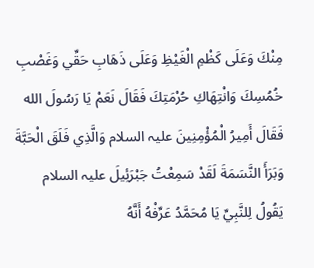مِنْكَ وَعَلَى كَظْمِ الْغَيْظِ وَعَلَى ذَهَابِ حَقِّي وَغَصْبِ خُمُسِكَ وَانْتِهَاكِ حُرْمَتِكَ فَقَالَ نَعَمْ يَا رَسُولَ الله فَقَالَ أَمِيرُ الْمُؤْمِنِينَ علیہ السلام وَالَّذِي فَلَقَ الْحَبَّةَ وَبَرَأَ النَّسَمَةَ لَقَدْ سَمِعْتُ جَبْرَئِيلَ علیہ السلام يَقُولُ لِلنَّبِيِّ يَا مُحَمَّدُ عَرِّفْهُ أَنَّهُ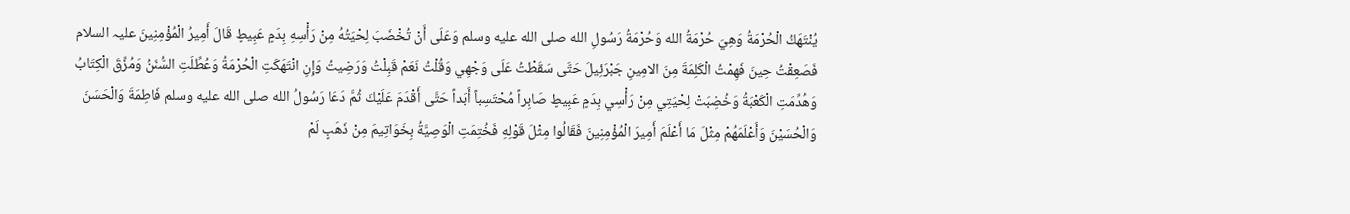يُنْتَهَكُ الْحُرْمَةُ وَهِيَ حُرْمَةُ الله وَحُرْمَةُ رَسُولِ الله صلى الله عليه وسلم وَعَلَى أَنْ تُخْضَبَ لِحْيَتُهُ مِنْ رَأْسِهِ بِدَمٍ عَبِيطٍ قَالَ أَمِيرُ الْمُؤْمِنِينَ علیہ السلام فَصَعِقْتُ حِينَ فَهِمْتُ الْكَلِمَةَ مِنَ الامِينِ جَبْرَئِيلَ حَتَّى سَقَطْتُ عَلَى وَجْهِي وَقُلْتُ نَعَمْ قَبِلْتُ وَرَضِيتُ وَإِنِ انْتَهَكَتِ الْحُرْمَةُ وَعُطِّلَتِ السُّنَنُ وَمُزِّقَ الْكِتَابُ وَهُدِّمَتِ الْكَعْبَةُ وَخُضِبَتْ لِحْيَتِي مِنْ رَأْسِي بِدَمٍ عَبِيطٍ صَابِراً مُحْتَسِباً أَبَداً حَتَّى أَقْدَمَ عَلَيْكَ ثُمَّ دَعَا رَسُولُ الله صلى الله عليه وسلم فَاطِمَةَ وَالْحَسَنَ وَالْحُسَيْنَ وَأَعْلَمَهُمْ مِثْلَ مَا أَعْلَمَ أَمِيرَ الْمُؤْمِنِينَ فَقَالُوا مِثْلَ قَوْلِهِ فَخُتِمَتِ الْوَصِيَّةُ بِخَوَاتِيمَ مِنْ ذَهَبٍ لَمْ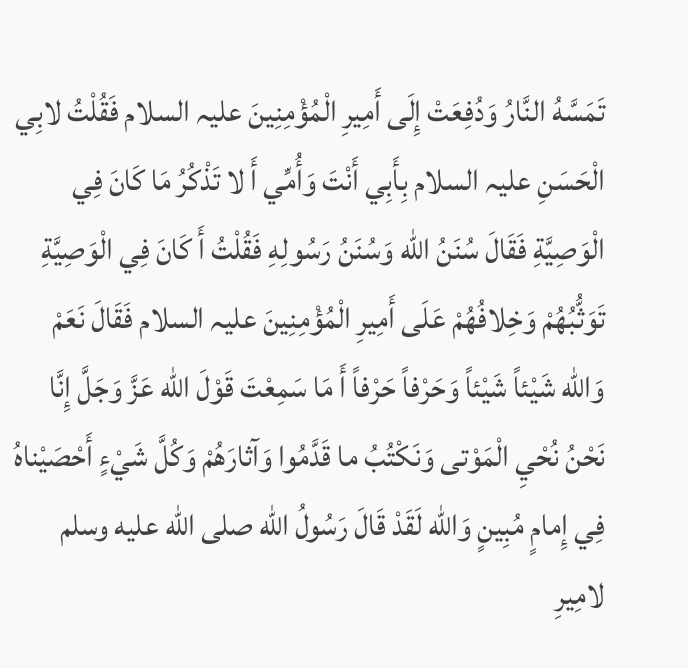تَمَسَّهُ النَّارُ وَدُفِعَتْ إِلَى أَمِيرِ الْمُؤْمِنِينَ علیہ السلام فَقُلْتُ لابِي الْحَسَنِ علیہ السلام بِأَبِي أَنْتَ وَأُمِّي أَ لا تَذْكُرُ مَا كَانَ فِي الْوَصِيَّةِ فَقَالَ سُنَنُ الله وَسُنَنُ رَسُولِهِ فَقُلْتُ أَ كَانَ فِي الْوَصِيَّةِ تَوَثُّبُهُمْ وَخِلافُهُمْ عَلَى أَمِيرِ الْمُؤْمِنِينَ علیہ السلام فَقَالَ نَعَمْ وَالله شَيْئاً شَيْئاً وَحَرْفاً حَرْفاً أَ مَا سَمِعْتَ قَوْلَ الله عَزَّ وَجَلَّ إِنَّا نَحْنُ نُحْيِ الْمَوْتى وَنَكْتُبُ ما قَدَّمُوا وَآثارَهُمْ وَكُلَّ شَيْءٍ أَحْصَيْناهُ فِي إِمامٍ مُبِينٍ وَالله لَقَدْ قَالَ رَسُولُ الله صلى الله عليه وسلم لامِيرِ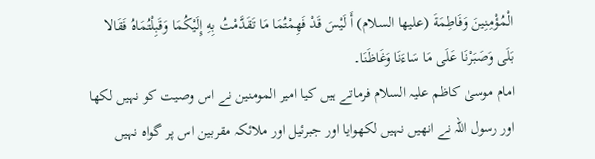الْمُؤْمِنِينَ وَفَاطِمَةَ (عليها السلام) أَ لَيْسَ قَدْ فَهِمْتُمَا مَا تَقَدَّمْتُ بِهِ إِلَيْكُمَا وَقَبِلْتُمَاهُ فَقَالا بَلَى وَصَبَرْنَا عَلَى مَا سَاءَنَا وَغَاظَنَا۔
امام موسیٰ کاظم علیہ السلام فرماتے ہیں کیا امیر المومنین نے اس وصیت کو نہیں لکھا اور رسول اللہ نے انھیں نہیں لکھوایا اور جبرئیل اور ملائکہ مقربین اس پر گواہ نہیں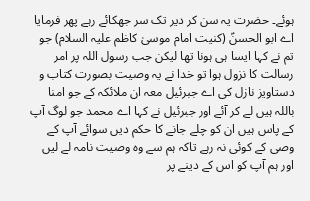ہوئے۔ حضرت یہ سن کر دیر تک سر جھکائے رہے پھر فرمایا اے ابو الحسنؑ (کنیت امام موسیٰ کاظم علیہ السلام) جو تم نے کہا ایسا ہی ہونا تھا لیکن جب رسول اللہ پر امر رسالت کا نزول ہوا تو خدا نے یہ وصیت بصورت کتاب و دستاویز نازل کی اے جبرئیل معہ ان ملائکہ کے جو امنا باللہ ہیں لے کر آئے اور جبرئیل نے کہا اے محمد جو لوگ آپ کے پاس ہیں ان کو چلے جانے کا حکم دیں سوائے آپ کے وصی کے کوئی نہ رہے تاکہ ہم سے وہ وصیت نامہ لے لیں اور ہم آپ کو اس کے دینے پر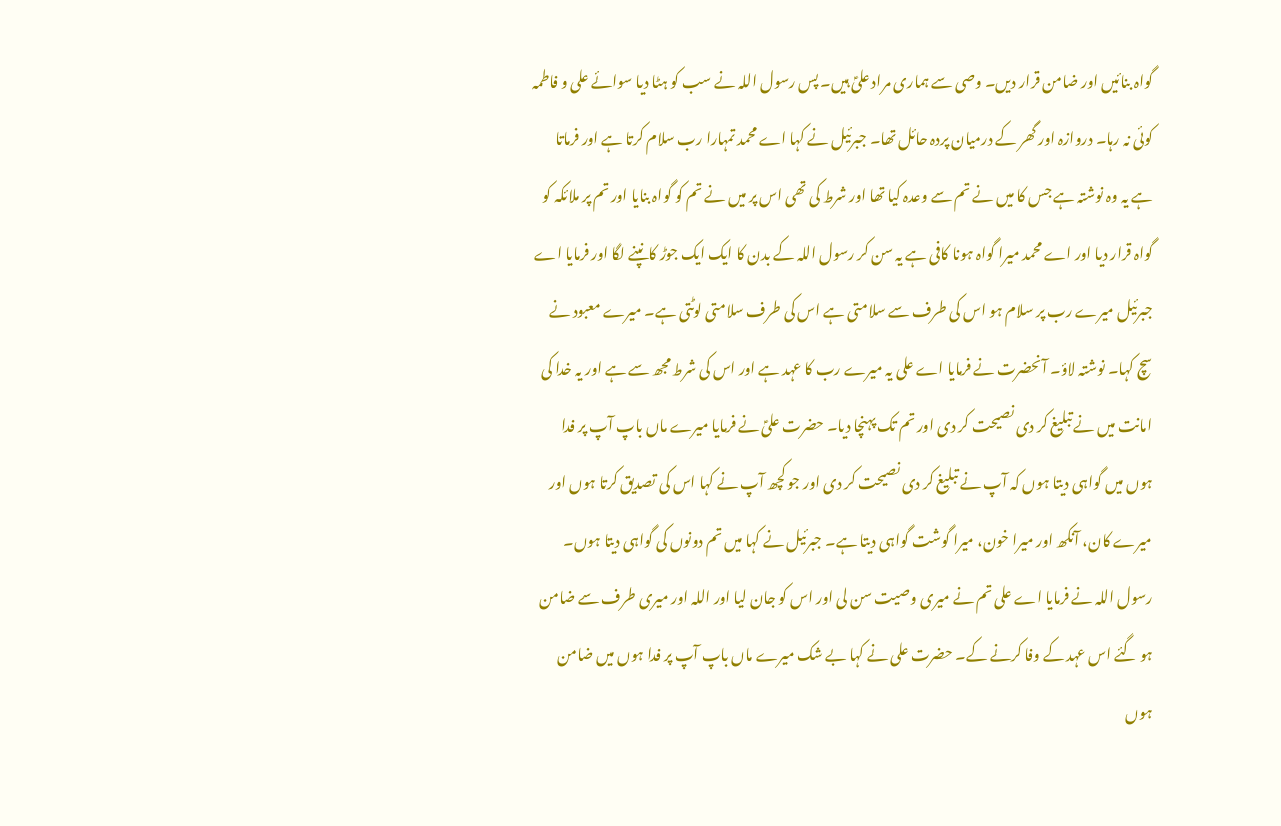گواہ بنائیں اور ضامن قرار دیں۔ وصی سے ہماری مراد علیؑ ہیں۔ پس رسول اللہ نے سب کو ہٹا دیا سوائے علی و فاطمہ کوئی نہ رہا۔ دروازہ اور گھر کے درمیان پردہ حائل تھا۔ جبرئیل نے کہا اے محمد تمہارا رب سلام کرتا ہے اور فرماتا ہے یہ وہ نوشتہ ہے جس کا میں نے تم سے وعدہ کیا تھا اور شرط کی تھی اس پر میں نے تم کو گواہ بنایا اور تم پر ملائکہ کو گواہ قرار دیا اور اے محمد میرا گواہ ہونا کافی ہے یہ سن کر رسول اللہ کے بدن کا ایک ایک جوڑ کانپنے لگا اور فرمایا اے جبرئیل میرے رب پر سلام ہو اس کی طرف سے سلامتی ہے اس کی طرف سلامتی لوٹتی ہے۔ میرے معبود نے سچ کہا۔ نوشتہ لاؤ۔ آنحضرت نے فرمایا اے علی یہ میرے رب کا عہد ہے اور اس کی شرط مجھ سے ہے اور یہ خدا کی امانت میں نے تبلیغ کر دی نصیحت کر دی اور تم تک پہنچا دیا۔ حضرت علیؑ نے فرمایا میرے ماں باپ آپ پر فدا ہوں میں گواہی دیتا ہوں کہ آپ نے تبلیغ کر دی نصیحت کر دی اور جو کچھ آپ نے کہا اس کی تصدیق کرتا ہوں اور میرے کان، آنکھ اور میرا خون، میرا گوشت گواہی دیتا ہے۔ جبرئیل نے کہا میں تم دونوں کی گواہی دیتا ہوں۔ رسول اللہ نے فرمایا اے علی تم نے میری وصیت سن لی اور اس کو جان لیا اور اللہ اور میری طرف سے ضامن ہو گئے اس عہد کے وفا کرنے کے۔ حضرت علی نے کہا بے شک میرے ماں باپ آپ پر فدا ہوں میں ضامن ہوں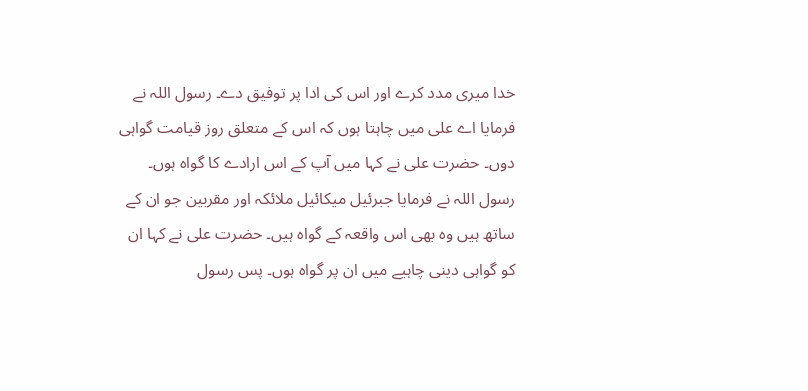خدا میری مدد کرے اور اس کی ادا پر توفیق دے۔ رسول اللہ نے فرمایا اے علی میں چاہتا ہوں کہ اس کے متعلق روز قیامت گواہی دوں۔ حضرت علی نے کہا میں آپ کے اس ارادے کا گواہ ہوں۔ رسول اللہ نے فرمایا جبرئیل میکائیل ملائکہ اور مقربین جو ان کے ساتھ ہیں وہ بھی اس واقعہ کے گواہ ہیں۔ حضرت علی نے کہا ان کو گواہی دینی چاہیے میں ان پر گواہ ہوں۔ پس رسول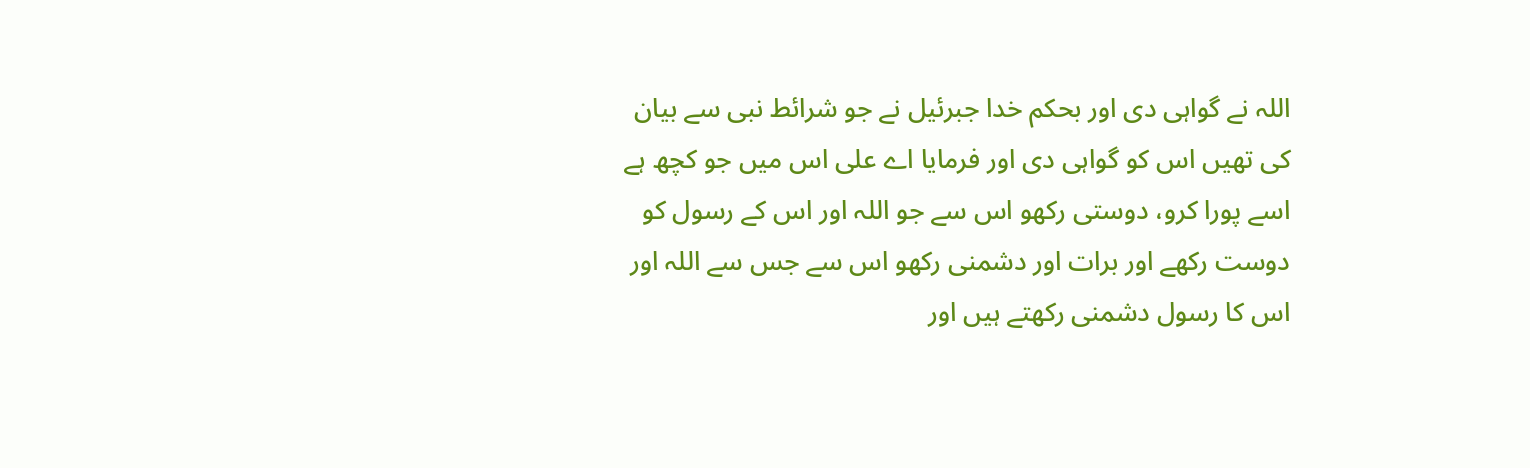اللہ نے گواہی دی اور بحکم خدا جبرئیل نے جو شرائط نبی سے بیان کی تھیں اس کو گواہی دی اور فرمایا اے علی اس میں جو کچھ ہے اسے پورا کرو، دوستی رکھو اس سے جو اللہ اور اس کے رسول کو دوست رکھے اور برات اور دشمنی رکھو اس سے جس سے اللہ اور اس کا رسول دشمنی رکھتے ہیں اور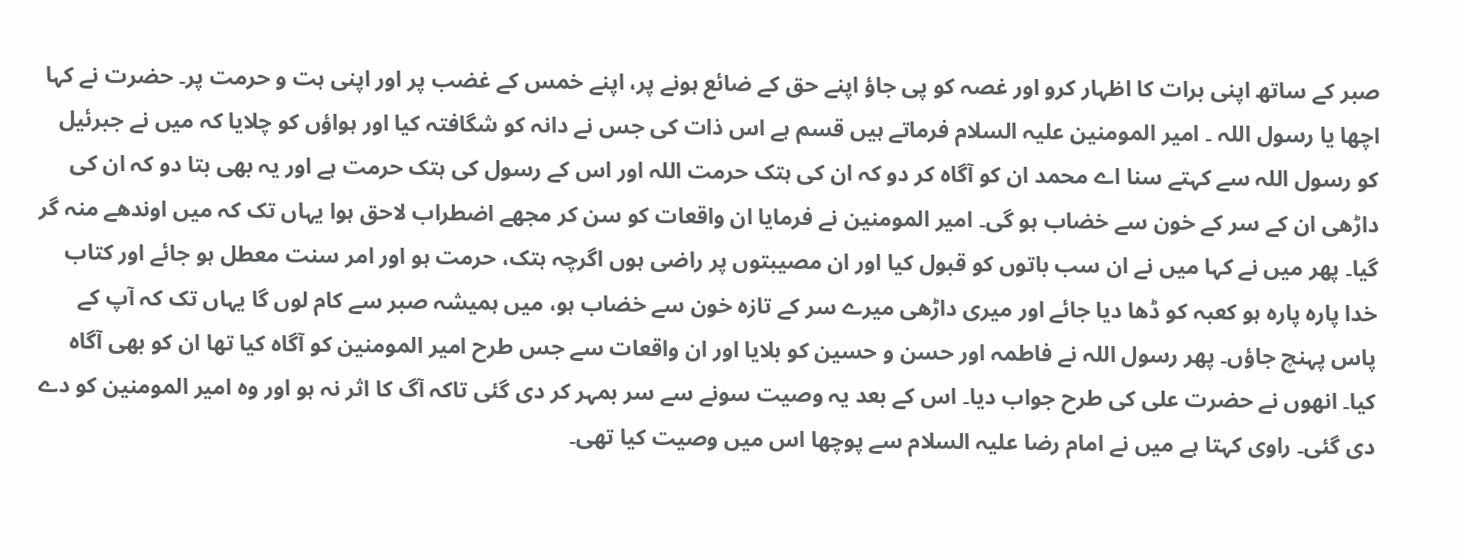صبر کے ساتھ اپنی برات کا اظہار کرو اور غصہ کو پی جاؤ اپنے حق کے ضائع ہونے پر، اپنے خمس کے غضب پر اور اپنی ہت و حرمت پر۔ حضرت نے کہا اچھا یا رسول اللہ ۔ امیر المومنین علیہ السلام فرماتے ہیں قسم ہے اس ذات کی جس نے دانہ کو شگافتہ کیا اور ہواؤں کو چلایا کہ میں نے جبرئیل کو رسول اللہ سے کہتے سنا اے محمد ان کو آگاہ کر دو کہ ان کی ہتک حرمت اللہ اور اس کے رسول کی ہتک حرمت ہے اور یہ بھی بتا دو کہ ان کی داڑھی ان کے سر کے خون سے خضاب ہو گی۔ امیر المومنین نے فرمایا ان واقعات کو سن کر مجھے اضطراب لاحق ہوا یہاں تک کہ میں اوندھے منہ گر گیا۔ پھر میں نے کہا میں نے ان سب باتوں کو قبول کیا اور ان مصیبتوں پر راضی ہوں اگرچہ ہتک، حرمت ہو اور امر سنت معطل ہو جائے اور کتاب خدا پارہ پارہ ہو کعبہ کو ڈھا دیا جائے اور میری داڑھی میرے سر کے تازہ خون سے خضاب ہو، میں ہمیشہ صبر سے کام لوں گا یہاں تک کہ آپ کے پاس پہنچ جاؤں۔ پھر رسول اللہ نے فاطمہ اور حسن و حسین کو بلایا اور ان واقعات سے جس طرح امیر المومنین کو آگاہ کیا تھا ان کو بھی آگاہ کیا۔ انھوں نے حضرت علی کی طرح جواب دیا۔ اس کے بعد یہ وصیت سونے سے سر بمہر کر دی گئی تاکہ آگ کا اثر نہ ہو اور وہ امیر المومنین کو دے دی گئی۔ راوی کہتا ہے میں نے امام رضا علیہ السلام سے پوچھا اس میں وصیت کیا تھی۔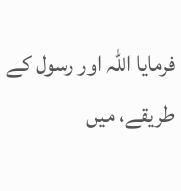فرمایا اللہ اور رسول کے طریقے، میں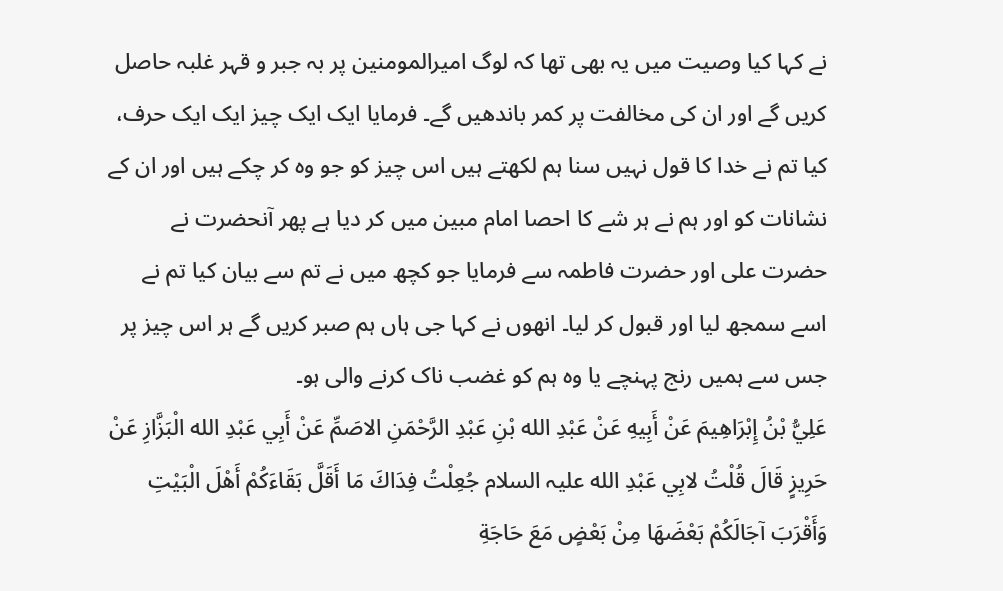نے کہا کیا وصیت میں یہ بھی تھا کہ لوگ امیرالمومنین پر بہ جبر و قہر غلبہ حاصل کریں گے اور ان کی مخالفت پر کمر باندھیں گے۔ فرمایا ایک ایک چیز ایک ایک حرف، کیا تم نے خدا کا قول نہیں سنا ہم لکھتے ہیں اس چیز کو جو وہ کر چکے ہیں اور ان کے نشانات کو اور ہم نے ہر شے کا احصا امام مبین میں کر دیا ہے پھر آنحضرت نے حضرت علی اور حضرت فاطمہ سے فرمایا جو کچھ میں نے تم سے بیان کیا تم نے اسے سمجھ لیا اور قبول کر لیا۔ انھوں نے کہا جی ہاں ہم صبر کریں گے ہر اس چیز پر جس سے ہمیں رنج پہنچے یا وہ ہم کو غضب ناک کرنے والی ہو۔
عَلِيُّ بْنُ إِبْرَاهِيمَ عَنْ أَبِيهِ عَنْ عَبْدِ الله بْنِ عَبْدِ الرَّحْمَنِ الاصَمِّ عَنْ أَبِي عَبْدِ الله الْبَزَّازِ عَنْ حَرِيزٍ قَالَ قُلْتُ لابِي عَبْدِ الله علیہ السلام جُعِلْتُ فِدَاكَ مَا أَقَلَّ بَقَاءَكُمْ أَهْلَ الْبَيْتِ وَأَقْرَبَ آجَالَكُمْ بَعْضَهَا مِنْ بَعْضٍ مَعَ حَاجَةِ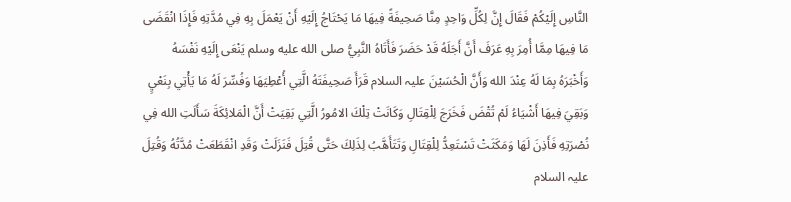النَّاسِ إِلَيْكُمْ فَقَالَ إِنَّ لِكُلِّ وَاحِدٍ مِنَّا صَحِيفَةً فِيهَا مَا يَحْتَاجُ إِلَيْهِ أَنْ يَعْمَلَ بِهِ فِي مُدَّتِهِ فَإِذَا انْقَضَى مَا فِيهَا مِمَّا أُمِرَ بِهِ عَرَفَ أَنَّ أَجَلَهُ قَدْ حَضَرَ فَأَتَاهُ النَّبِيُّ صلى الله عليه وسلم يَنْعَى إِلَيْهِ نَفْسَهُ وَأَخْبَرَهُ بِمَا لَهُ عِنْدَ الله وَأَنَّ الْحُسَيْنَ علیہ السلام قَرَأَ صَحِيفَتَهُ الَّتِي أُعْطِيَهَا وَفُسِّرَ لَهُ مَا يَأْتِي بِنَعْيٍ وَبَقِيَ فِيهَا أَشْيَاءُ لَمْ تُقْضَ فَخَرَجَ لِلْقِتَالِ وَكَانَتْ تِلْكَ الامُورُ الَّتِي بَقِيَتْ أَنَّ الْمَلائِكَةَ سَأَلَتِ الله فِي نُصْرَتِهِ فَأَذِنَ لَهَا وَمَكَثَتْ تَسْتَعِدُّ لِلْقِتَالِ وَتَتَأَهَّبُ لِذَلِكَ حَتَّى قُتِلَ فَنَزَلَتْ وَقَدِ انْقَطَعَتْ مُدَّتُهُ وَقُتِلَ علیہ السلام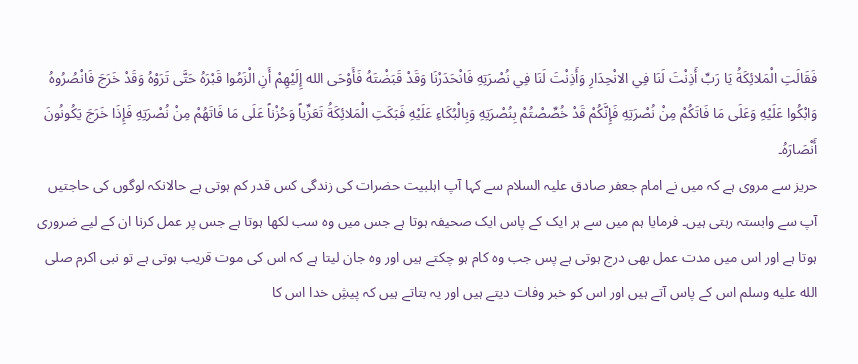فَقَالَتِ الْمَلائِكَةُ يَا رَبِّ أَذِنْتَ لَنَا فِي الانْحِدَارِ وَأَذِنْتَ لَنَا فِي نُصْرَتِهِ فَانْحَدَرْنَا وَقَدْ قَبَضْتَهُ فَأَوْحَى الله إِلَيْهِمْ أَنِ الْزَمُوا قَبْرَهُ حَتَّى تَرَوْهُ وَقَدْ خَرَجَ فَانْصُرُوهُ وَابْكُوا عَلَيْهِ وَعَلَى مَا فَاتَكُمْ مِنْ نُصْرَتِهِ فَإِنَّكُمْ قَدْ خُصِّصْتُمْ بِنُصْرَتِهِ وَبِالْبُكَاءِ عَلَيْهِ فَبَكَتِ الْمَلائِكَةُ تَعَزِّياً وَحُزْناً عَلَى مَا فَاتَهُمْ مِنْ نُصْرَتِهِ فَإِذَا خَرَجَ يَكُونُونَ أَنْصَارَهُ۔
حریز سے مروی ہے کہ میں نے امام جعفر صادق علیہ السلام سے کہا آپ اہلبیت حضرات کی زندگی کس قدر کم ہوتی ہے حالانکہ لوگوں کی حاجتیں آپ سے وابستہ رہتی ہیں۔ فرمایا ہم میں سے ہر ایک کے پاس ایک صحیفہ ہوتا ہے جس میں وہ سب لکھا ہوتا ہے جس پر عمل کرنا ان کے لیے ضروری ہوتا ہے اور اس میں مدت عمل بھی درج ہوتی ہے پس جب وہ کام ہو چکتے ہیں اور وہ جان لیتا ہے کہ اس کی موت قریب ہوتی ہے تو نبی اکرم صلى الله عليه وسلم اس کے پاس آتے ہیں اور اس کو خبر وفات دیتے ہیں اور یہ بتاتے ہیں کہ پیشِ خدا اس کا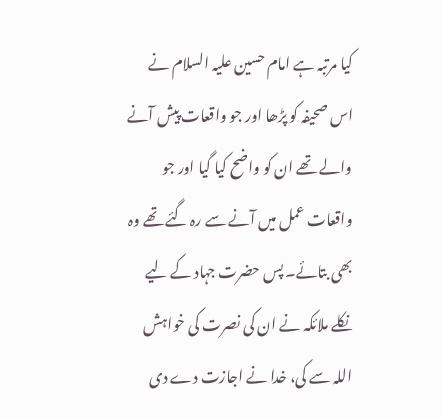کیا مرتبہ ہے امام حسین علیہ السلام نے اس صحیفہ کو پڑھا اور جو واقعات پیش آنے والے تھے ان کو واضح کیا گیا اور جو واقعات عمل میں آنے سے رہ گئے تھے وہ بھی بتائے۔ پس حضرت جہاد کے لیے نکلے ملائکہ نے ان کی نصرت کی خواہش اللہ سے کی، خدا نے اجازت دے دی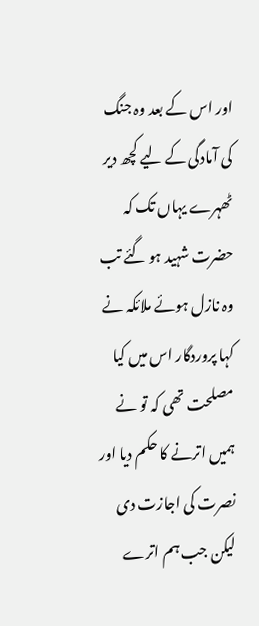اور اس کے بعد وہ جنگ کی آمادگی کے لیے کچھ دیر ٹھہرے یہاں تک کہ حضرت شہید ہو گئے تب وہ نازل ہوئے ملائکہ نے کہا پروردگار اس میں کیا مصلحت تھی کہ تو نے ہمیں اترنے کا حکم دیا اور نصرت کی اجازت دی لیکن جب ہم اترے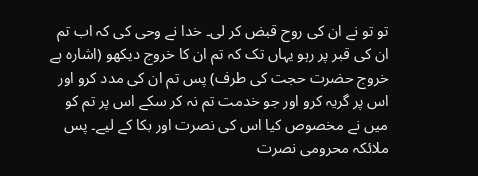تو تو نے ان کی روح قبض کر لی۔ خدا نے وحی کی کہ اب تم ان کی قبر پر رہو یہاں تک کہ تم ان کا خروج دیکھو (اشارہ ہے خروج حضرت حجت کی طرف) پس تم ان کی مدد کرو اور اس پر گریہ کرو اور جو خدمت تم نہ کر سکے اس پر تم کو میں نے مخصوص کیا اس کی نصرت اور بکا کے لیے۔ پس ملائکہ محرومی نصرت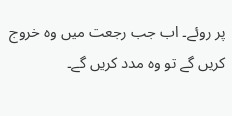پر روئے۔ اب جب رجعت میں وہ خروج کریں گے تو وہ مدد کریں گے۔